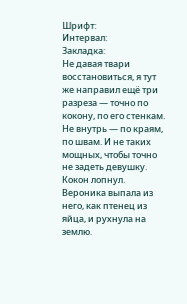Шрифт:
Интервал:
Закладка:
Не давая твари восстановиться, я тут же направил ещё три разреза — точно по кокону, по его стенкам. Не внутрь — по краям, по швам. И не таких мощных, чтобы точно не задеть девушку.
Кокон лопнул. Вероника выпала из него, как птенец из яйца, и рухнула на землю.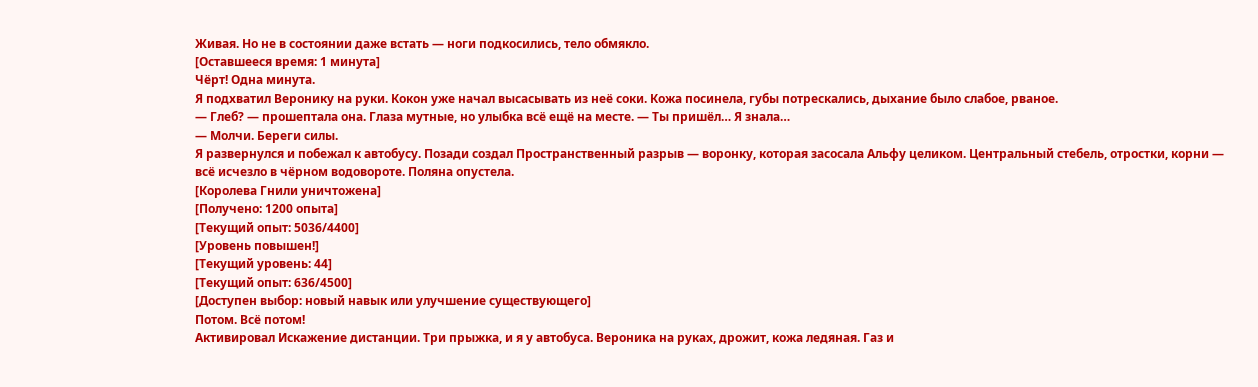Живая. Но не в состоянии даже встать — ноги подкосились, тело обмякло.
[Оставшееся время: 1 минута]
Чёрт! Одна минута.
Я подхватил Веронику на руки. Кокон уже начал высасывать из неё соки. Кожа посинела, губы потрескались, дыхание было слабое, рваное.
— Глеб? — прошептала она. Глаза мутные, но улыбка всё ещё на месте. — Ты пришёл… Я знала…
— Молчи. Береги силы.
Я развернулся и побежал к автобусу. Позади создал Пространственный разрыв — воронку, которая засосала Альфу целиком. Центральный стебель, отростки, корни — всё исчезло в чёрном водовороте. Поляна опустела.
[Королева Гнили уничтожена]
[Получено: 1200 опыта]
[Текущий опыт: 5036/4400]
[Уровень повышен!]
[Текущий уровень: 44]
[Текущий опыт: 636/4500]
[Доступен выбор: новый навык или улучшение существующего]
Потом. Всё потом!
Активировал Искажение дистанции. Три прыжка, и я у автобуса. Вероника на руках, дрожит, кожа ледяная. Газ и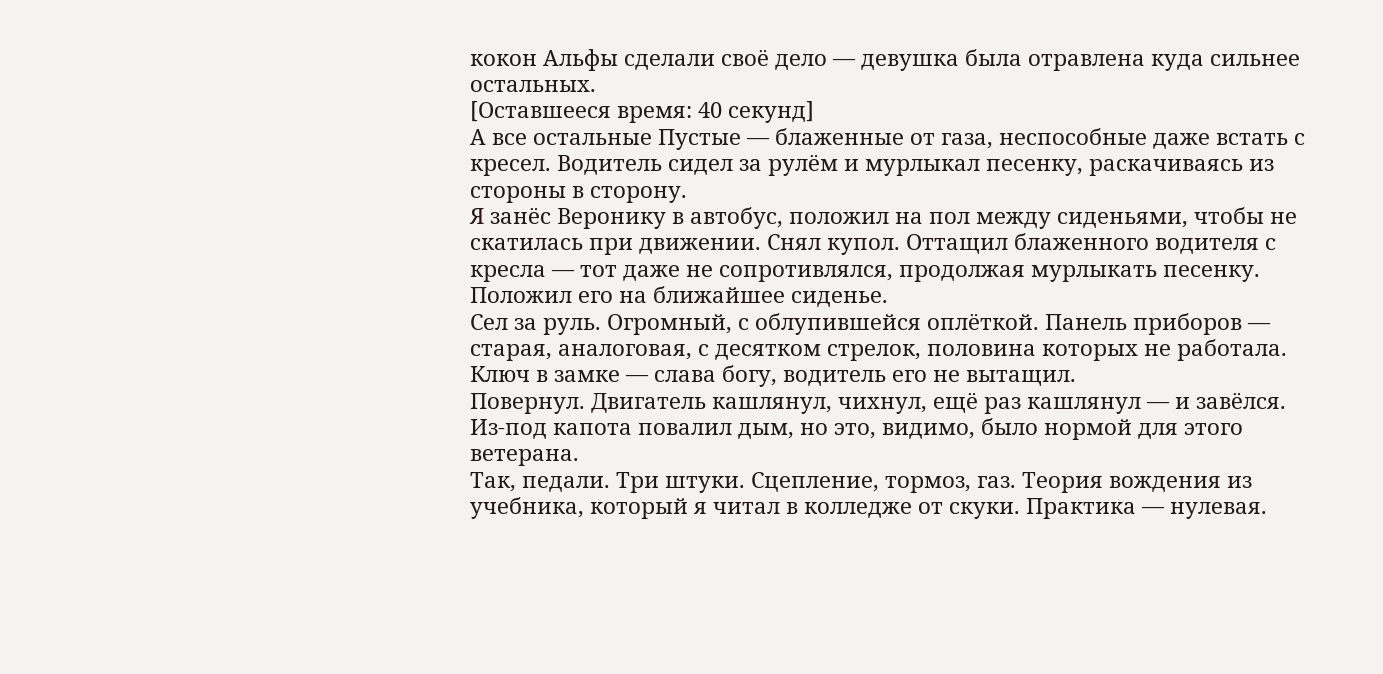кокон Альфы сделали своё дело — девушка была отравлена куда сильнее остальных.
[Оставшееся время: 40 секунд]
А все остальные Пустые — блаженные от газа, неспособные даже встать с кресел. Водитель сидел за рулём и мурлыкал песенку, раскачиваясь из стороны в сторону.
Я занёс Веронику в автобус, положил на пол между сиденьями, чтобы не скатилась при движении. Снял купол. Оттащил блаженного водителя с кресла — тот даже не сопротивлялся, продолжая мурлыкать песенку. Положил его на ближайшее сиденье.
Сел за руль. Огромный, с облупившейся оплёткой. Панель приборов — старая, аналоговая, с десятком стрелок, половина которых не работала. Ключ в замке — слава богу, водитель его не вытащил.
Повернул. Двигатель кашлянул, чихнул, ещё раз кашлянул — и завёлся. Из-под капота повалил дым, но это, видимо, было нормой для этого ветерана.
Так, педали. Три штуки. Сцепление, тормоз, газ. Теория вождения из учебника, который я читал в колледже от скуки. Практика — нулевая.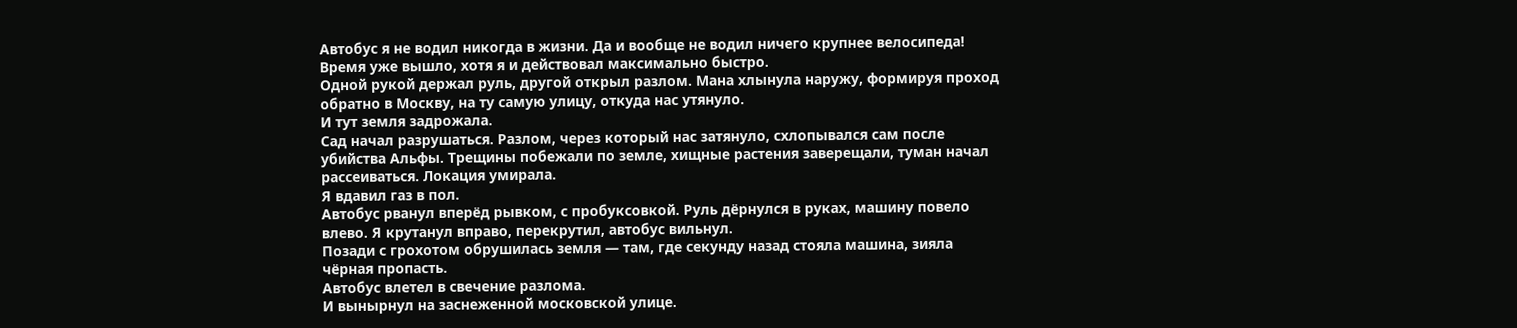Автобус я не водил никогда в жизни. Да и вообще не водил ничего крупнее велосипеда!
Время уже вышло, хотя я и действовал максимально быстро.
Одной рукой держал руль, другой открыл разлом. Мана хлынула наружу, формируя проход обратно в Москву, на ту самую улицу, откуда нас утянуло.
И тут земля задрожала.
Сад начал разрушаться. Разлом, через который нас затянуло, схлопывался сам после убийства Альфы. Трещины побежали по земле, хищные растения заверещали, туман начал рассеиваться. Локация умирала.
Я вдавил газ в пол.
Автобус рванул вперёд рывком, с пробуксовкой. Руль дёрнулся в руках, машину повело влево. Я крутанул вправо, перекрутил, автобус вильнул.
Позади с грохотом обрушилась земля — там, где секунду назад стояла машина, зияла чёрная пропасть.
Автобус влетел в свечение разлома.
И вынырнул на заснеженной московской улице.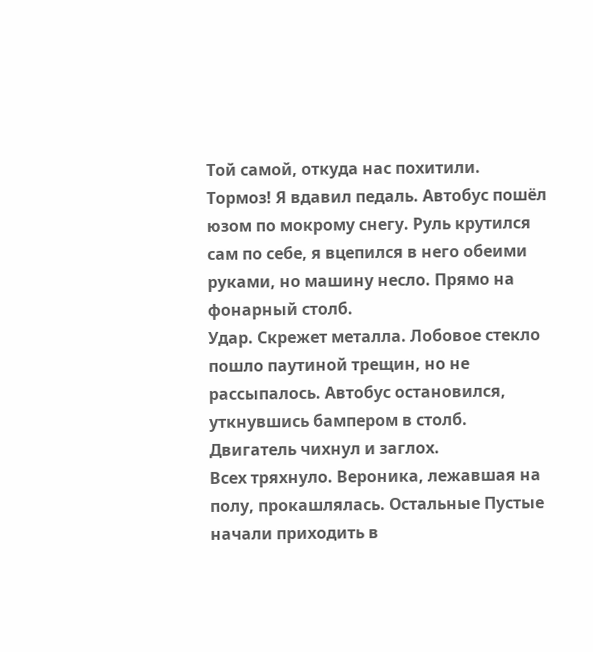Той самой, откуда нас похитили.
Тормоз! Я вдавил педаль. Автобус пошёл юзом по мокрому снегу. Руль крутился сам по себе, я вцепился в него обеими руками, но машину несло. Прямо на фонарный столб.
Удар. Скрежет металла. Лобовое стекло пошло паутиной трещин, но не рассыпалось. Автобус остановился, уткнувшись бампером в столб. Двигатель чихнул и заглох.
Всех тряхнуло. Вероника, лежавшая на полу, прокашлялась. Остальные Пустые начали приходить в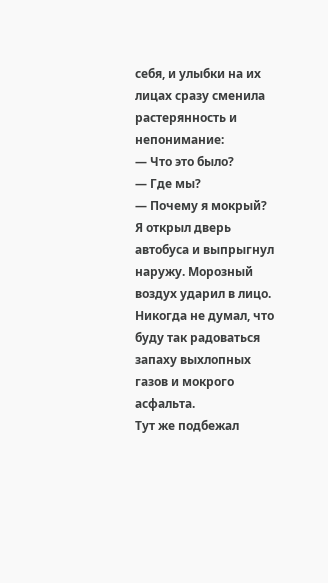себя, и улыбки на их лицах сразу сменила растерянность и непонимание:
— Что это было?
— Где мы?
— Почему я мокрый?
Я открыл дверь автобуса и выпрыгнул наружу. Морозный воздух ударил в лицо. Никогда не думал, что буду так радоваться запаху выхлопных газов и мокрого асфальта.
Тут же подбежал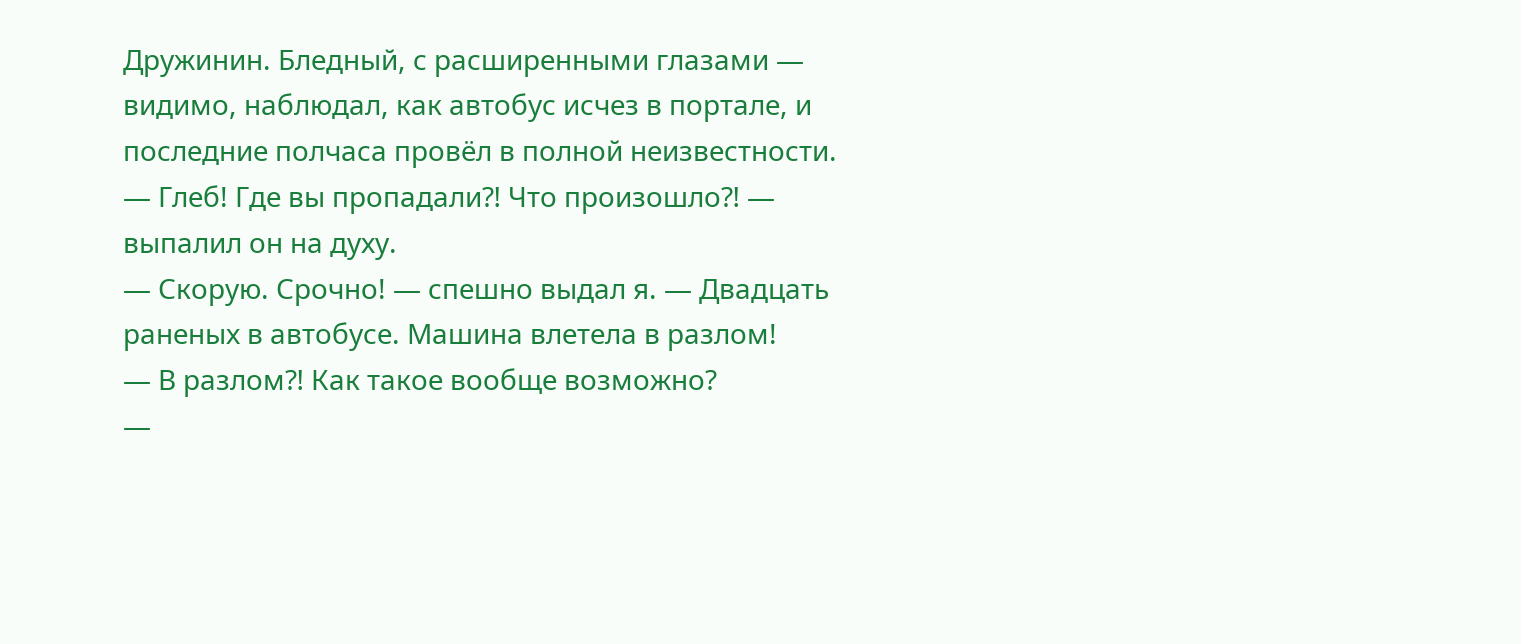Дружинин. Бледный, с расширенными глазами — видимо, наблюдал, как автобус исчез в портале, и последние полчаса провёл в полной неизвестности.
— Глеб! Где вы пропадали⁈ Что произошло⁈ — выпалил он на духу.
— Скорую. Срочно! — спешно выдал я. — Двадцать раненых в автобусе. Машина влетела в разлом!
— В разлом⁈ Как такое вообще возможно?
—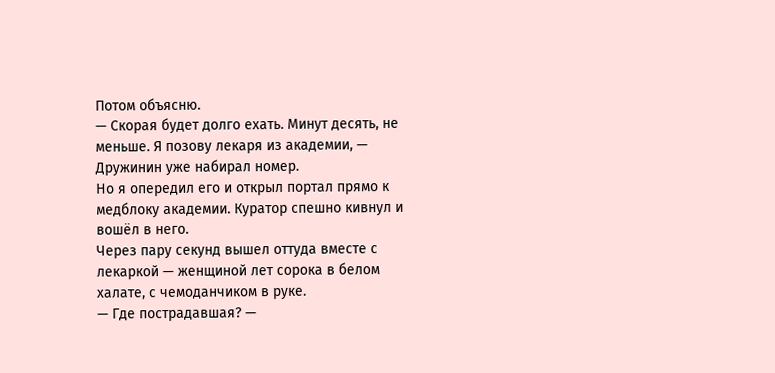Потом объясню.
— Скорая будет долго ехать. Минут десять, не меньше. Я позову лекаря из академии, — Дружинин уже набирал номер.
Но я опередил его и открыл портал прямо к медблоку академии. Куратор спешно кивнул и вошёл в него.
Через пару секунд вышел оттуда вместе с лекаркой — женщиной лет сорока в белом халате, с чемоданчиком в руке.
— Где пострадавшая? —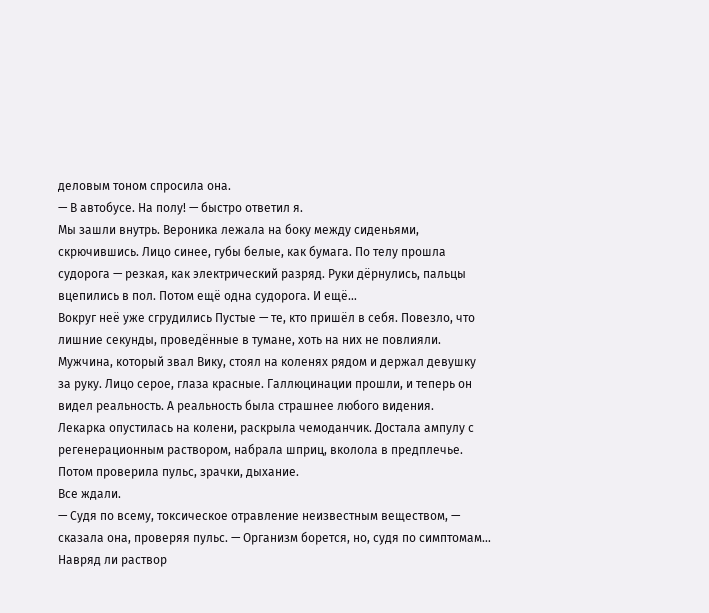деловым тоном спросила она.
— В автобусе. На полу! — быстро ответил я.
Мы зашли внутрь. Вероника лежала на боку между сиденьями, скрючившись. Лицо синее, губы белые, как бумага. По телу прошла судорога — резкая, как электрический разряд. Руки дёрнулись, пальцы вцепились в пол. Потом ещё одна судорога. И ещё…
Вокруг неё уже сгрудились Пустые — те, кто пришёл в себя. Повезло, что лишние секунды, проведённые в тумане, хоть на них не повлияли.
Мужчина, который звал Вику, стоял на коленях рядом и держал девушку за руку. Лицо серое, глаза красные. Галлюцинации прошли, и теперь он видел реальность. А реальность была страшнее любого видения.
Лекарка опустилась на колени, раскрыла чемоданчик. Достала ампулу с регенерационным раствором, набрала шприц, вколола в предплечье. Потом проверила пульс, зрачки, дыхание.
Все ждали.
— Судя по всему, токсическое отравление неизвестным веществом, — сказала она, проверяя пульс. — Организм борется, но, судя по симптомам… Навряд ли раствор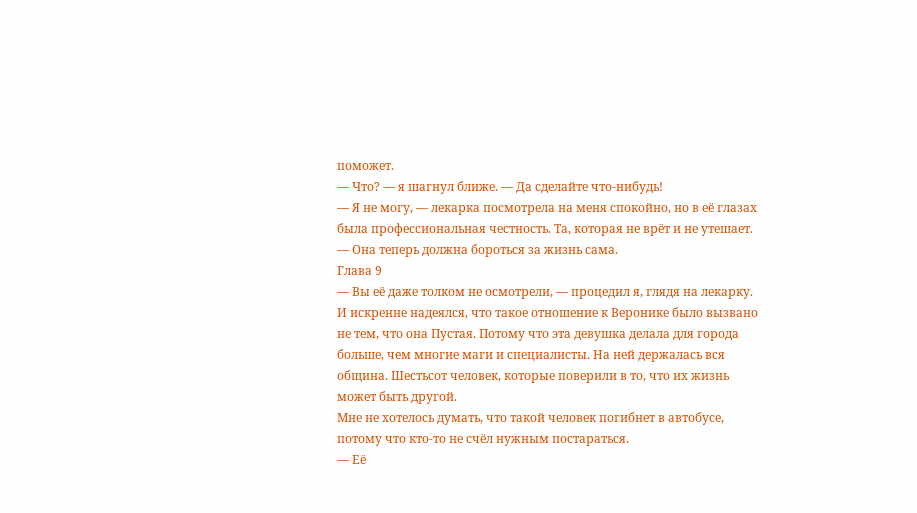поможет.
— Что? — я шагнул ближе. — Да сделайте что-нибудь!
— Я не могу, — лекарка посмотрела на меня спокойно, но в её глазах была профессиональная честность. Та, которая не врёт и не утешает. — Она теперь должна бороться за жизнь сама.
Глава 9
— Вы её даже толком не осмотрели, — процедил я, глядя на лекарку.
И искренне надеялся, что такое отношение к Веронике было вызвано не тем, что она Пустая. Потому что эта девушка делала для города больше, чем многие маги и специалисты. На ней держалась вся община. Шестьсот человек, которые поверили в то, что их жизнь может быть другой.
Мне не хотелось думать, что такой человек погибнет в автобусе, потому что кто-то не счёл нужным постараться.
— Её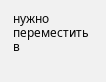нужно переместить в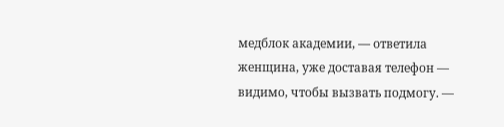медблок академии, — ответила женщина, уже доставая телефон — видимо, чтобы вызвать подмогу. —